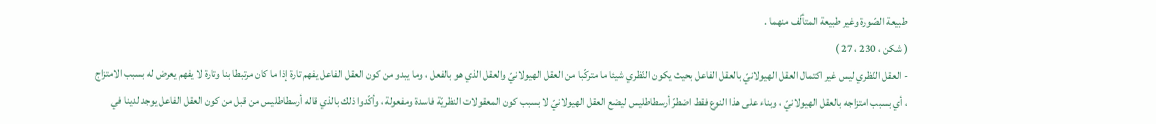طبيعة الصّورة وغير طبيعة المتألّف منهما .
( شكن ، 230 ، 27 )
- العقل النّظري ليس غير اكتمال العقل الهيولانيّ بالعقل الفاعل بحيث يكون النّظري شيئا ما متركّبا من العقل الهيولانيّ والعقل الذي هو بالفعل ، وما يبدو من كون العقل الفاعل يفهم تارة إذا ما كان مرتبطا بنا وتارة لا يفهم يعرض له بسبب الامتزاج ، أي بسبب امتزاجه بالعقل الهيولانيّ ، وبناء على هذا النوع فقط اضطرّ أرسطاطليس ليضع العقل الهيولانيّ لا بسبب كون المعقولات النظريّة فاسدة ومفعولة ، وأكّدوا ذلك بالذي قاله أرسطاطليس من قبل من كون العقل الفاعل يوجد لدينا في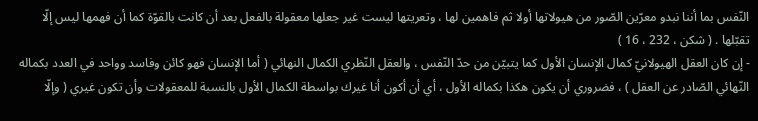النّفس بما أننا نبدو معرّين الصّور من هيولاتها أولا ثم فاهمين لها ، وتعريتها ليست غير جعلها معقولة بالفعل بعد أن كانت بالقوّة كما أن فهمها ليس إلّا تقبّلها . ( شكن ، 232 ، 16 )
- إن كان العقل الهيولانيّ كمال الإنسان الأول كما يتبيّن من حدّ النّفس ، والعقل النّظري الكمال النهائي ( أما الإنسان فهو كائن وفاسد وواحد في العدد بكماله النّهائي الصّادر عن العقل ) ، فضروري أن يكون هكذا بكماله الأول ، أي أن أكون أنا غيرك بواسطة الكمال الأول بالنسبة للمعقولات وأن تكون غيري ( وإلّا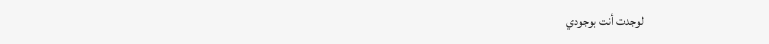لوجدت أنت بوجودي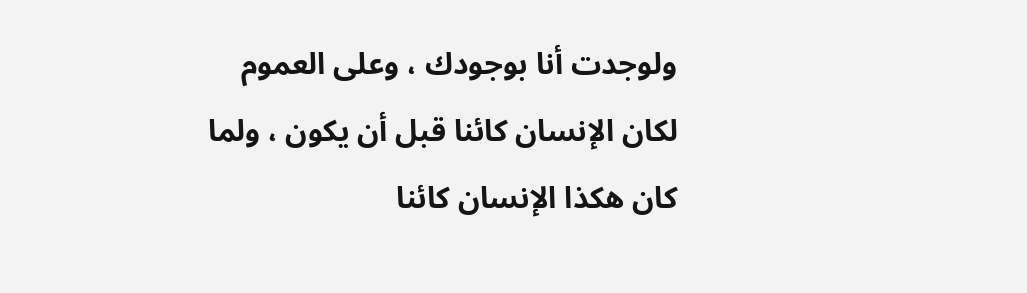ولوجدت أنا بوجودك ، وعلى العموم لكان الإنسان كائنا قبل أن يكون ، ولما كان هكذا الإنسان كائنا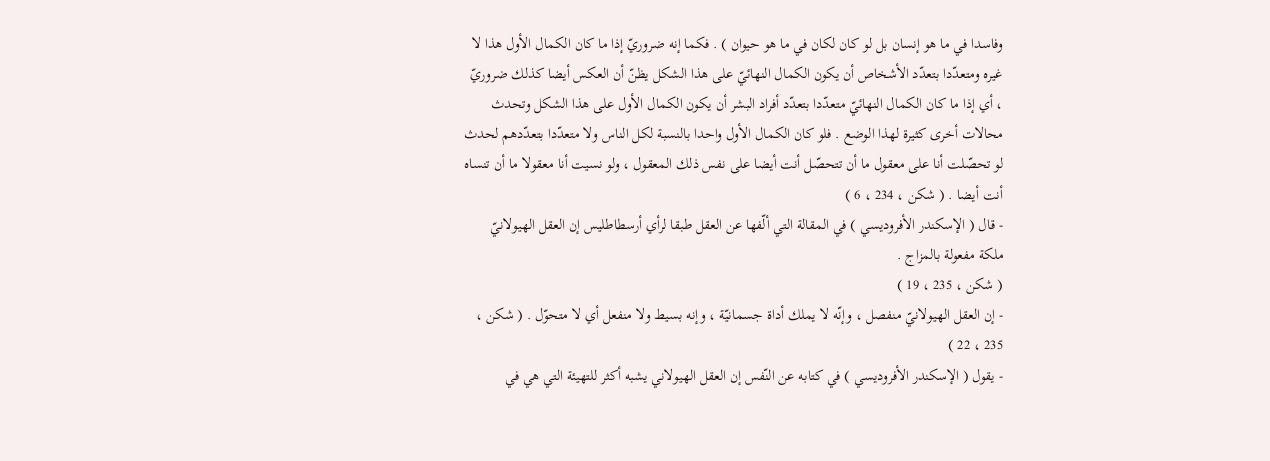وفاسدا في ما هو إنسان بل لو كان لكان في ما هو حيوان ) . فكما إنه ضروريّ إذا ما كان الكمال الأول هذا لا غيره ومتعدّدا بتعدّد الأشخاص أن يكون الكمال النهائيّ على هذا الشكل يظنّ أن العكس أيضا كذلك ضروريّ ، أي إذا ما كان الكمال النهائيّ متعدّدا بتعدّد أفراد البشر أن يكون الكمال الأول على هذا الشكل وتحدث محالات أخرى كثيرة لهذا الوضع . فلو كان الكمال الأول واحدا بالنسبة لكل الناس ولا متعدّدا بتعدّدهم لحدث لو تحصّلت أنا على معقول ما أن تتحصّل أنت أيضا على نفس ذلك المعقول ، ولو نسيت أنا معقولا ما أن تنساه أنت أيضا . ( شكن ، 234 ، 6 )
- قال ( الإسكندر الأفروديسي ) في المقالة التي ألّفها عن العقل طبقا لرأي أرسطاطليس إن العقل الهيولانيّ ملكة مفعولة بالمزاج .
( شكن ، 235 ، 19 )
- إن العقل الهيولانيّ منفصل ، وإنّه لا يملك أداة جسمانيّة ، وإنه بسيط ولا منفعل أي لا متحوّل . ( شكن ، 235 ، 22 )
- يقول ( الإسكندر الأفروديسي ) في كتابه عن النّفس إن العقل الهيولاني يشبه أكثر للتهيئة التي هي في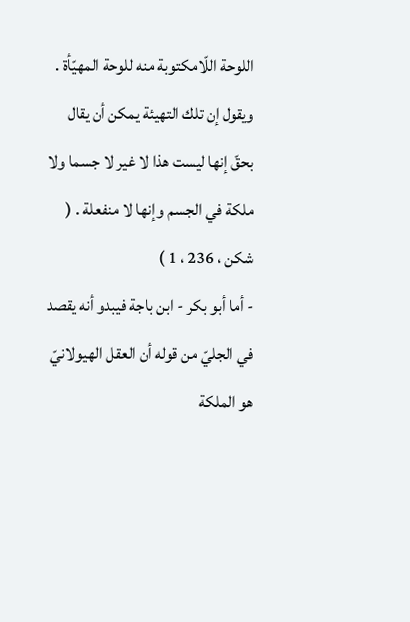اللوحة اللّامكتوبة منه للوحة المهيّأة . ويقول إن تلك التهيئة يمكن أن يقال بحقّ إنها ليست هذا لا غير لا جسما ولا ملكة في الجسم وإنها لا منفعلة . ( شكن ، 236 ، 1 )
- أما أبو بكر - ابن باجة فيبدو أنه يقصد في الجليّ من قوله أن العقل الهيولانيّ هو الملكة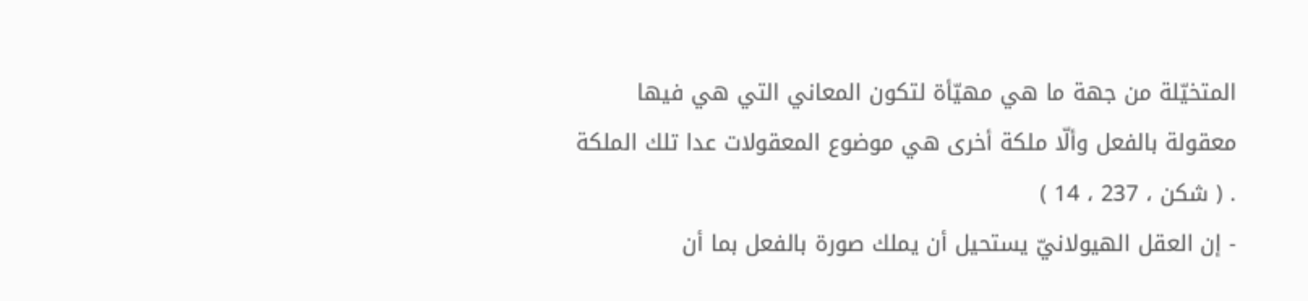المتخيّلة من جهة ما هي مهيّأة لتكون المعاني التي هي فيها معقولة بالفعل وألّا ملكة أخرى هي موضوع المعقولات عدا تلك الملكة . ( شكن ، 237 ، 14 )
- إن العقل الهيولانيّ يستحيل أن يملك صورة بالفعل بما أن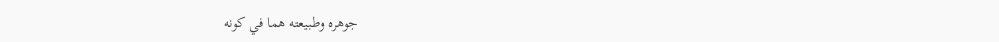جوهره وطبيعته هما في كونه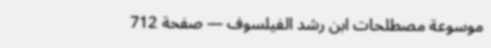موسوعة مصطلحات ابن رشد الفيلسوف — صفحة 712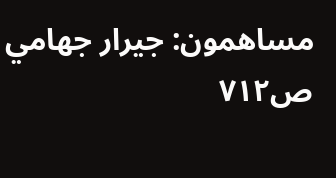مساهمون: جيرار جهامي
ص٧١٢